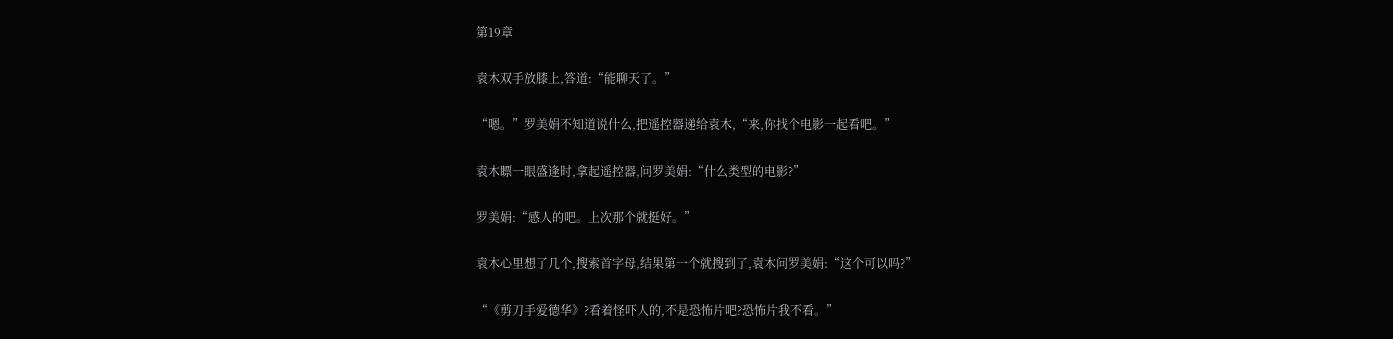第19章

袁木双手放膝上,答道:“能聊天了。”

“嗯。”罗美娟不知道说什么,把遥控器递给袁木,“来,你找个电影一起看吧。”

袁木瞟一眼盛逢时,拿起遥控器,问罗美娟:“什么类型的电影?”

罗美娟:“感人的吧。上次那个就挺好。”

袁木心里想了几个,搜索首字母,结果第一个就搜到了,袁木问罗美娟:“这个可以吗?”

“《剪刀手爱德华》?看着怪吓人的,不是恐怖片吧?恐怖片我不看。”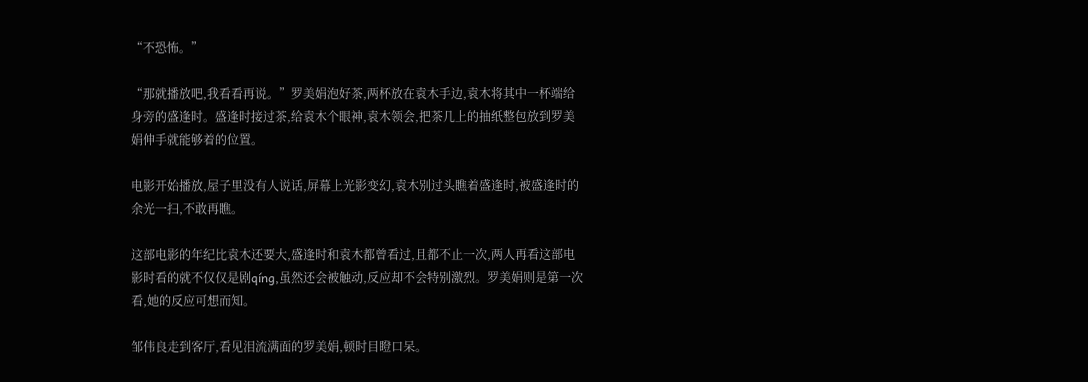“不恐怖。”

“那就播放吧,我看看再说。”罗美娟泡好茶,两杯放在袁木手边,袁木将其中一杯端给身旁的盛逢时。盛逢时接过茶,给袁木个眼神,袁木领会,把茶几上的抽纸整包放到罗美娟伸手就能够着的位置。

电影开始播放,屋子里没有人说话,屏幕上光影变幻,袁木别过头瞧着盛逢时,被盛逢时的余光一扫,不敢再瞧。

这部电影的年纪比袁木还要大,盛逢时和袁木都曾看过,且都不止一次,两人再看这部电影时看的就不仅仅是剧qíng,虽然还会被触动,反应却不会特别激烈。罗美娟则是第一次看,她的反应可想而知。

邹伟良走到客厅,看见泪流满面的罗美娟,顿时目瞪口呆。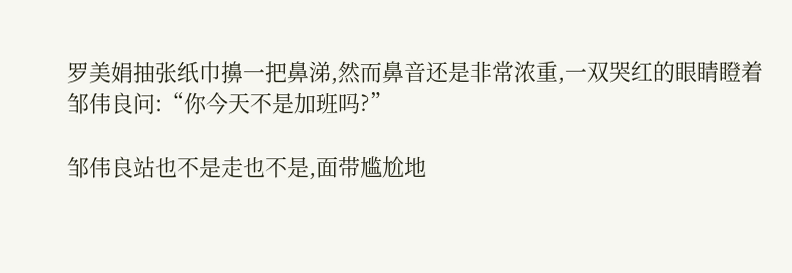罗美娟抽张纸巾擤一把鼻涕,然而鼻音还是非常浓重,一双哭红的眼睛瞪着邹伟良问:“你今天不是加班吗?”

邹伟良站也不是走也不是,面带尴尬地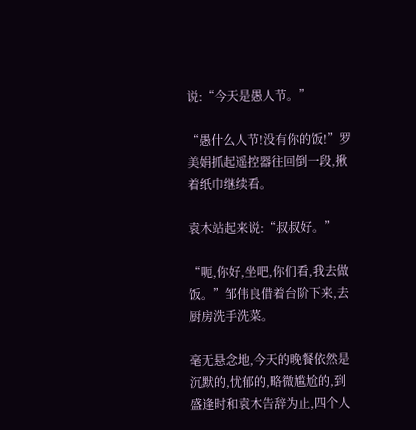说:“今天是愚人节。”

“愚什么人节!没有你的饭!”罗美娟抓起遥控器往回倒一段,揪着纸巾继续看。

袁木站起来说:“叔叔好。”

“呃,你好,坐吧,你们看,我去做饭。”邹伟良借着台阶下来,去厨房洗手洗菜。

毫无悬念地,今天的晚餐依然是沉默的,忧郁的,略微尴尬的,到盛逢时和袁木告辞为止,四个人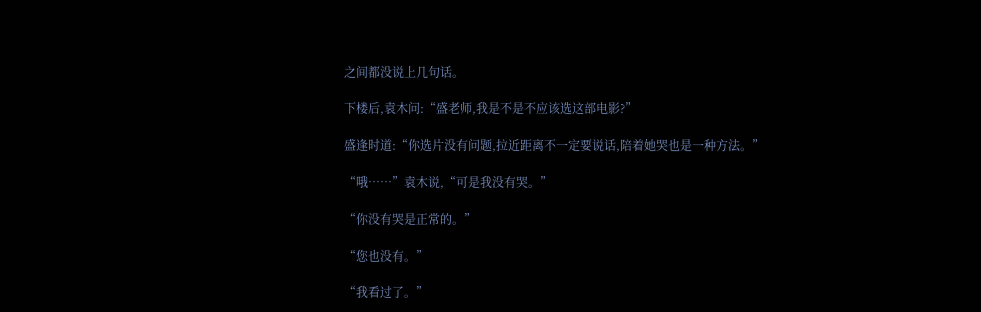之间都没说上几句话。

下楼后,袁木问:“盛老师,我是不是不应该选这部电影?”

盛逢时道:“你选片没有问题,拉近距离不一定要说话,陪着她哭也是一种方法。”

“哦……”袁木说,“可是我没有哭。”

“你没有哭是正常的。”

“您也没有。”

“我看过了。”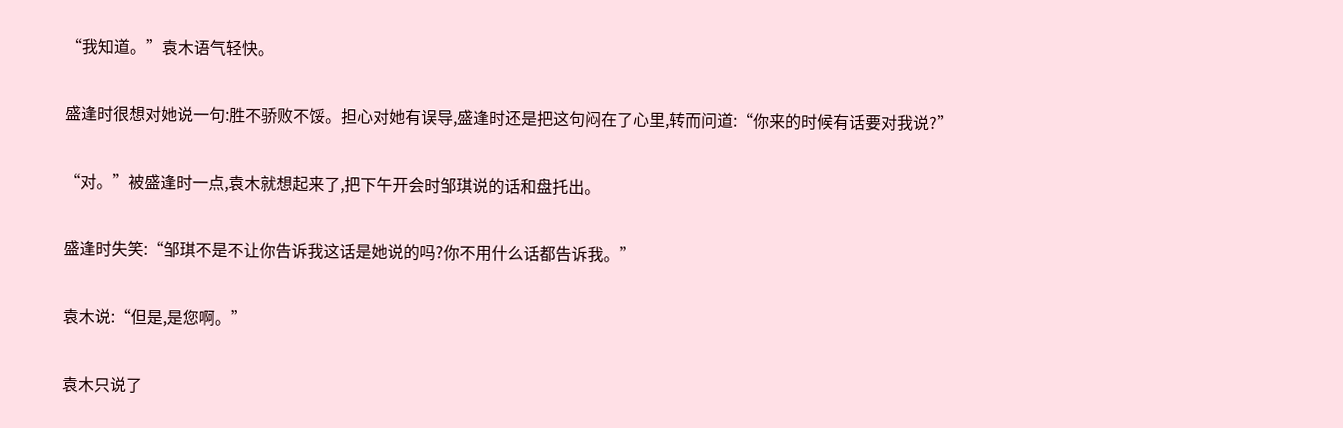“我知道。”袁木语气轻快。

盛逢时很想对她说一句:胜不骄败不馁。担心对她有误导,盛逢时还是把这句闷在了心里,转而问道:“你来的时候有话要对我说?”

“对。”被盛逢时一点,袁木就想起来了,把下午开会时邹琪说的话和盘托出。

盛逢时失笑:“邹琪不是不让你告诉我这话是她说的吗?你不用什么话都告诉我。”

袁木说:“但是,是您啊。”

袁木只说了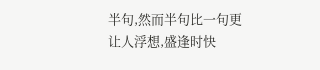半句,然而半句比一句更让人浮想,盛逢时快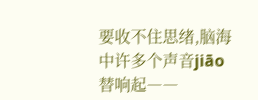要收不住思绪,脑海中许多个声音jiāo替响起――